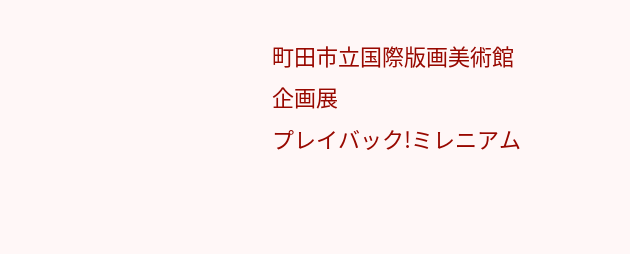町田市立国際版画美術館
企画展
プレイバック!ミレニアム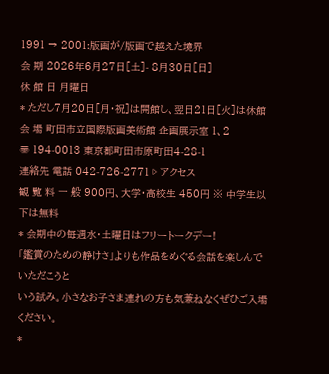1991 → 2001:版画が/版画で越えた境界
会 期 2026年6月27日[土]- 8月30日[日]
休 館 日 月曜日
* ただし7月20日[月・祝]は開館し、翌日21日[火]は休館
会 場 町田市立国際版画美術館 企画展示室 1、2
〠 194-0013 東京都町田市原町田4-28-1
連絡先 電話 042-726-2771 ▷ アクセス
観 覧 料 一 般 900円、大学・高校生 450円 ※ 中学生以下は無料
* 会期中の毎週水・土曜日はフリートークデー!
「鑑賞のための静けさ」よりも作品をめぐる会話を楽しんでいただこうと
いう試み。小さなお子さま連れの方も気兼ねなくぜひご入場ください。
*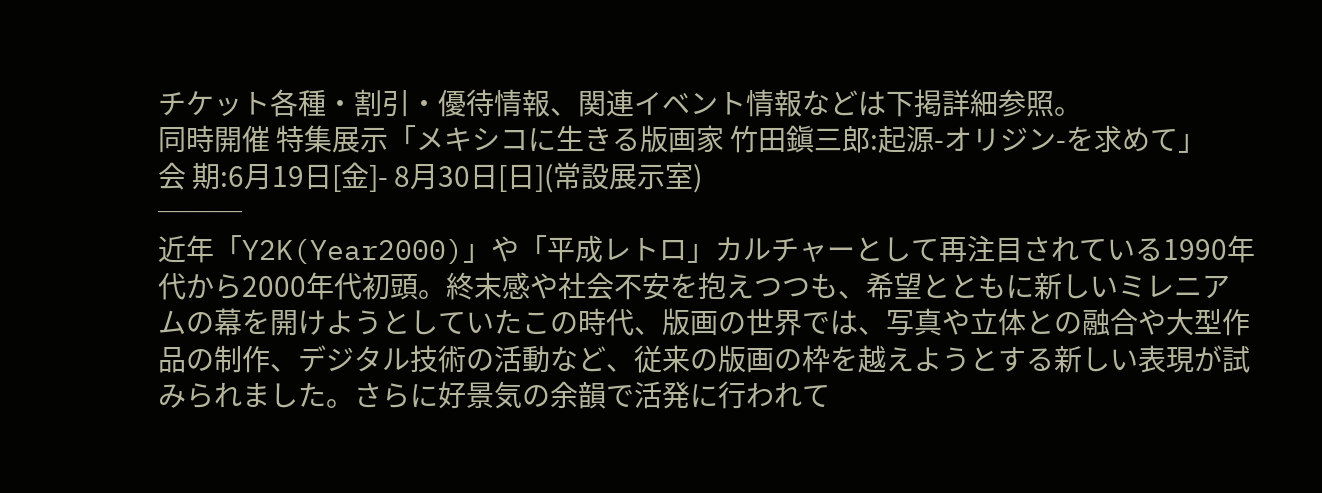チケット各種・割引・優待情報、関連イベント情報などは下掲詳細参照。
同時開催 特集展示「メキシコに生きる版画家 竹田鎭三郎:起源-オリジン-を求めて」
会 期:6月19日[金]- 8月30日[日](常設展示室)
───
近年「Y2K(Year2000)」や「平成レトロ」カルチャーとして再注目されている1990年代から2000年代初頭。終末感や社会不安を抱えつつも、希望とともに新しいミレニアムの幕を開けようとしていたこの時代、版画の世界では、写真や立体との融合や大型作品の制作、デジタル技術の活動など、従来の版画の枠を越えようとする新しい表現が試みられました。さらに好景気の余韻で活発に行われて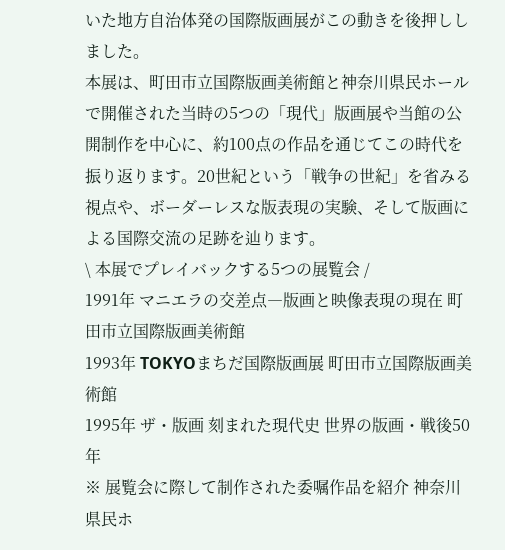いた地方自治体発の国際版画展がこの動きを後押ししました。
本展は、町田市立国際版画美術館と神奈川県民ホールで開催された当時の5つの「現代」版画展や当館の公開制作を中心に、約100点の作品を通じてこの時代を振り返ります。20世紀という「戦争の世紀」を省みる視点や、ボーダーレスな版表現の実験、そして版画による国際交流の足跡を辿ります。
\ 本展でプレイバックする5つの展覧会 /
1991年 マニエラの交差点―版画と映像表現の現在 町田市立国際版画美術館
1993年 TOKYOまちだ国際版画展 町田市立国際版画美術館
1995年 ザ・版画 刻まれた現代史 世界の版画・戦後50年
※ 展覧会に際して制作された委嘱作品を紹介 神奈川県民ホ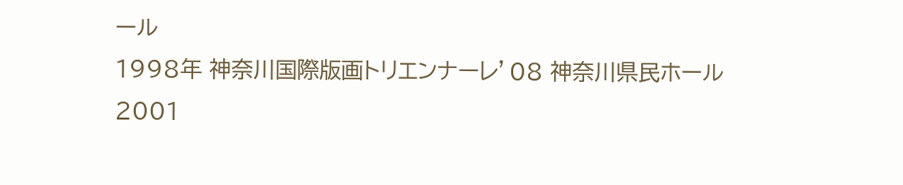ール
1998年 神奈川国際版画トリエンナーレ’08 神奈川県民ホール
2001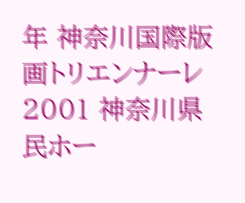年 神奈川国際版画トリエンナーレ2001 神奈川県民ホー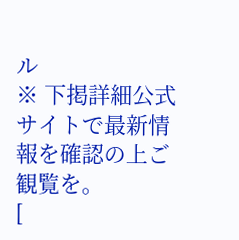ル
※ 下掲詳細公式サイトで最新情報を確認の上ご観覧を。
[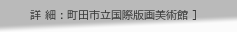詳 細 : 町田市立国際版画美術館 ]